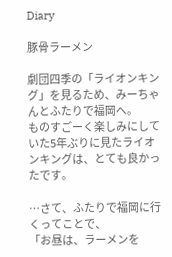Diary

豚骨ラーメン

劇団四季の「ライオンキング」を見るため、みーちゃんとふたりで福岡へ。
ものすごーく楽しみにしていた5年ぶりに見たライオンキングは、とても良かったです。

…さて、ふたりで福岡に行くってことで、
「お昼は、ラーメンを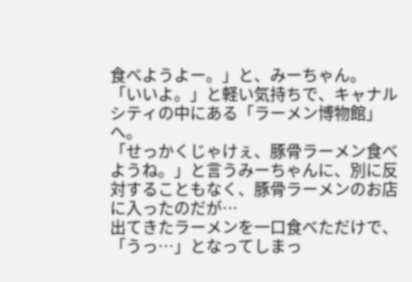食べようよー。」と、みーちゃん。
「いいよ。」と軽い気持ちで、キャナルシティの中にある「ラーメン博物館」へ。
「せっかくじゃけぇ、豚骨ラーメン食べようね。」と言うみーちゃんに、別に反対することもなく、豚骨ラーメンのお店に入ったのだが…
出てきたラーメンを一口食べただけで、「うっ…」となってしまっ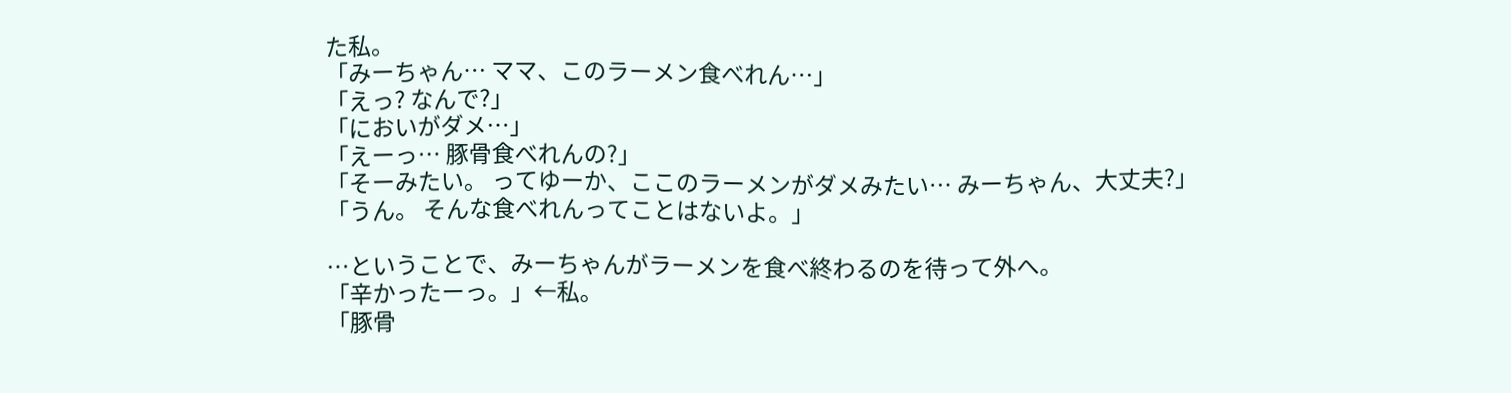た私。
「みーちゃん… ママ、このラーメン食べれん…」
「えっ? なんで?」
「においがダメ…」
「えーっ… 豚骨食べれんの?」
「そーみたい。 ってゆーか、ここのラーメンがダメみたい… みーちゃん、大丈夫?」
「うん。 そんな食べれんってことはないよ。」

…ということで、みーちゃんがラーメンを食べ終わるのを待って外へ。
「辛かったーっ。」←私。
「豚骨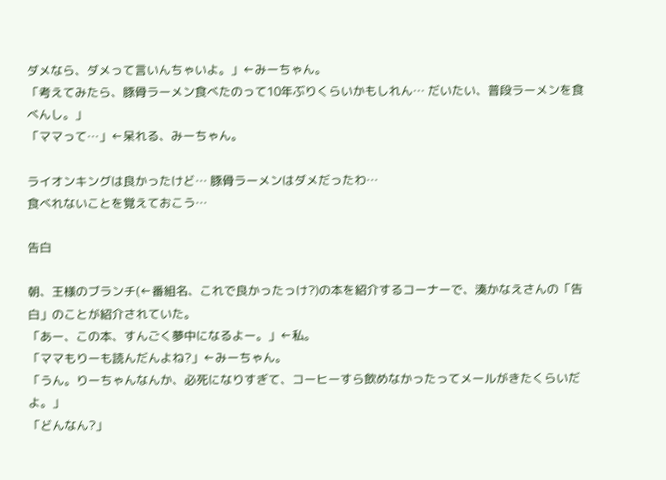ダメなら、ダメって言いんちゃいよ。」←みーちゃん。
「考えてみたら、豚骨ラーメン食べたのって10年ぶりくらいかもしれん… だいたい、普段ラーメンを食べんし。」
「ママって…」←呆れる、みーちゃん。

ライオンキングは良かったけど… 豚骨ラーメンはダメだったわ…
食べれないことを覚えておこう…

告白

朝、王様のブランチ(←番組名、これで良かったっけ?)の本を紹介するコーナーで、湊かなえさんの「告白」のことが紹介されていた。
「あー、この本、すんごく夢中になるよー。」←私。
「ママもりーも読んだんよね?」←みーちゃん。
「うん。りーちゃんなんか、必死になりすぎて、コーヒーすら飲めなかったってメールがきたくらいだよ。」
「どんなん?」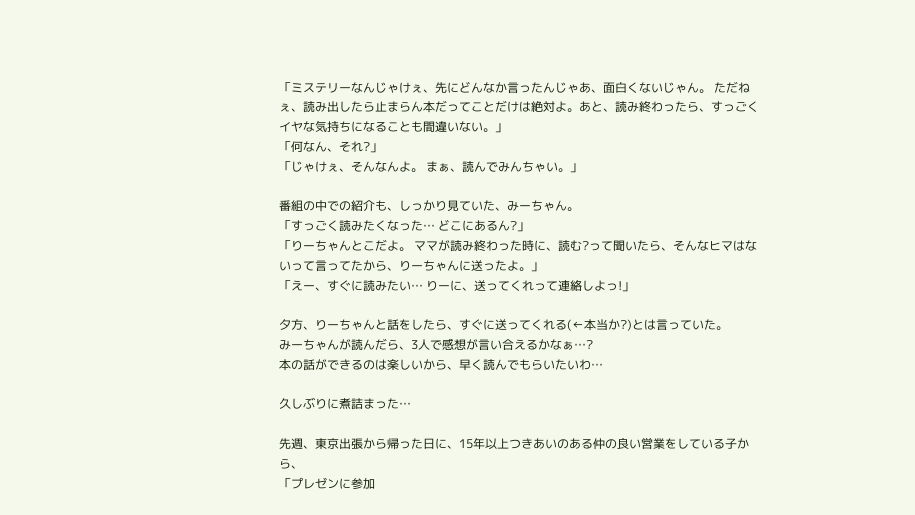「ミステリーなんじゃけぇ、先にどんなか言ったんじゃあ、面白くないじゃん。 ただねぇ、読み出したら止まらん本だってことだけは絶対よ。あと、読み終わったら、すっごくイヤな気持ちになることも間違いない。」
「何なん、それ?」
「じゃけぇ、そんなんよ。 まぁ、読んでみんちゃい。」

番組の中での紹介も、しっかり見ていた、みーちゃん。
「すっごく読みたくなった… どこにあるん?」
「りーちゃんとこだよ。 ママが読み終わった時に、読む?って聞いたら、そんなヒマはないって言ってたから、りーちゃんに送ったよ。」
「えー、すぐに読みたい… りーに、送ってくれって連絡しよっ!」

夕方、りーちゃんと話をしたら、すぐに送ってくれる(←本当か?)とは言っていた。
みーちゃんが読んだら、3人で感想が言い合えるかなぁ…?
本の話ができるのは楽しいから、早く読んでもらいたいわ…

久しぶりに煮詰まった…

先週、東京出張から帰った日に、15年以上つきあいのある仲の良い営業をしている子から、
「プレゼンに参加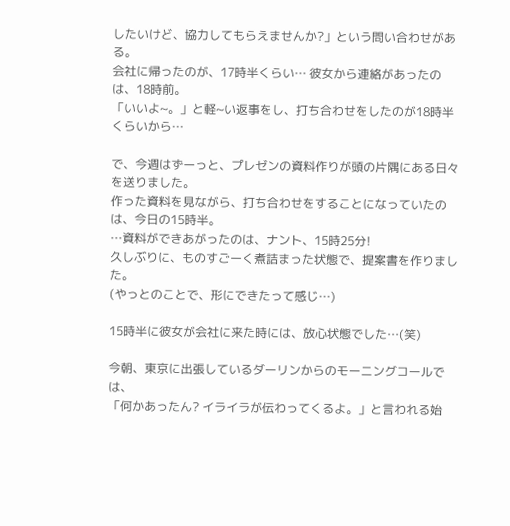したいけど、協力してもらえませんか?」という問い合わせがある。
会社に帰ったのが、17時半くらい… 彼女から連絡があったのは、18時前。
「いいよ~。」と軽~い返事をし、打ち合わせをしたのが18時半くらいから…

で、今週はずーっと、プレゼンの資料作りが頭の片隅にある日々を送りました。
作った資料を見ながら、打ち合わせをすることになっていたのは、今日の15時半。
…資料ができあがったのは、ナント、15時25分!
久しぶりに、ものすごーく煮詰まった状態で、提案書を作りました。
(やっとのことで、形にできたって感じ…)

15時半に彼女が会社に来た時には、放心状態でした…(笑)

今朝、東京に出張しているダーリンからのモーニングコールでは、
「何かあったん? イライラが伝わってくるよ。」と言われる始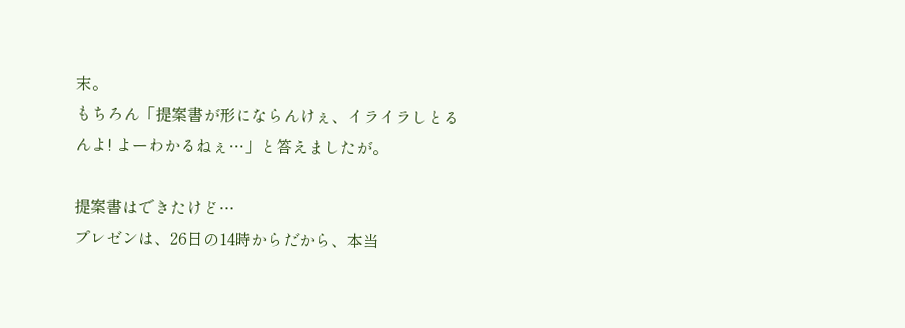末。
もちろん「提案書が形にならんけぇ、イライラしとるんよ! よーわかるねぇ…」と答えましたが。

提案書はできたけど…
プレゼンは、26日の14時からだから、本当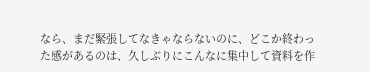なら、まだ緊張してなきゃならないのに、どこか終わった感があるのは、久しぶりにこんなに集中して資料を作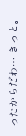ったからだわ… きっと。